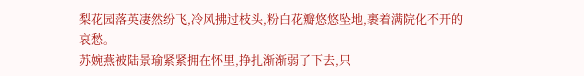梨花园落英凄然纷飞,冷风拂过枝头,粉白花瓣悠悠坠地,裹着满院化不开的哀愁。
苏婉燕被陆景瑜紧紧拥在怀里,挣扎渐渐弱了下去,只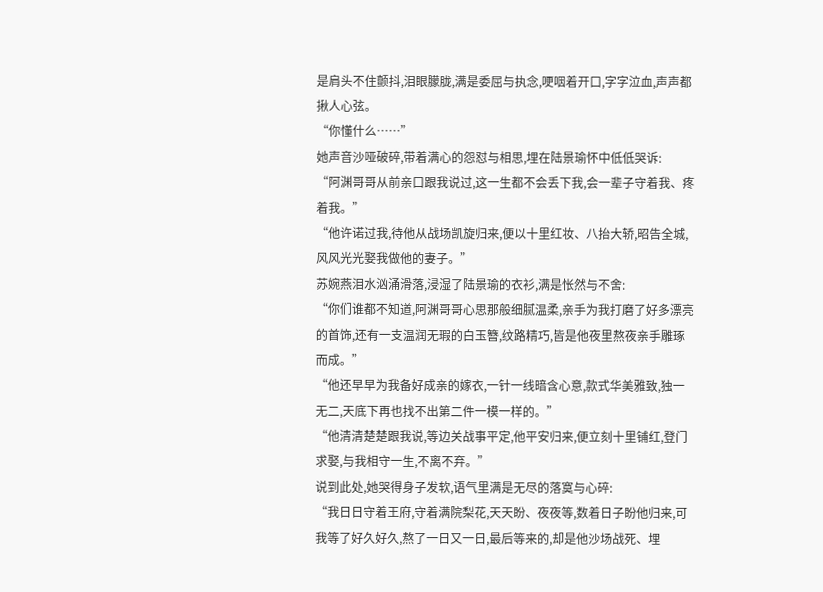是肩头不住颤抖,泪眼朦胧,满是委屈与执念,哽咽着开口,字字泣血,声声都揪人心弦。
“你懂什么……”
她声音沙哑破碎,带着满心的怨怼与相思,埋在陆景瑜怀中低低哭诉:
“阿渊哥哥从前亲口跟我说过,这一生都不会丢下我,会一辈子守着我、疼着我。”
“他许诺过我,待他从战场凯旋归来,便以十里红妆、八抬大轿,昭告全城,风风光光娶我做他的妻子。”
苏婉燕泪水汹涌滑落,浸湿了陆景瑜的衣衫,满是怅然与不舍:
“你们谁都不知道,阿渊哥哥心思那般细腻温柔,亲手为我打磨了好多漂亮的首饰,还有一支温润无瑕的白玉簪,纹路精巧,皆是他夜里熬夜亲手雕琢而成。”
“他还早早为我备好成亲的嫁衣,一针一线暗含心意,款式华美雅致,独一无二,天底下再也找不出第二件一模一样的。”
“他清清楚楚跟我说,等边关战事平定,他平安归来,便立刻十里铺红,登门求娶,与我相守一生,不离不弃。”
说到此处,她哭得身子发软,语气里满是无尽的落寞与心碎:
“我日日守着王府,守着满院梨花,天天盼、夜夜等,数着日子盼他归来,可我等了好久好久,熬了一日又一日,最后等来的,却是他沙场战死、埋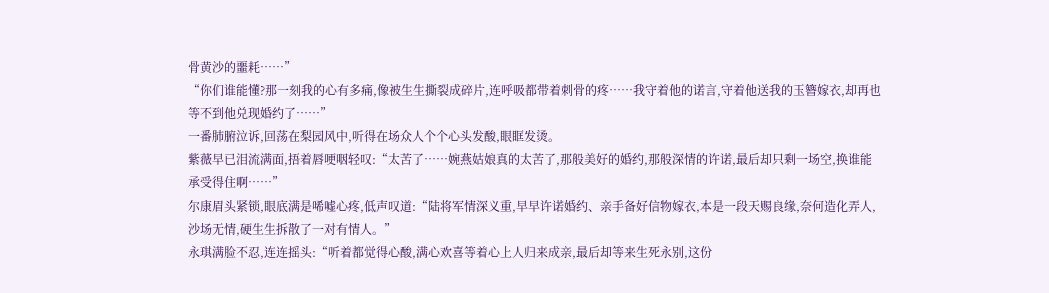骨黄沙的噩耗……”
“你们谁能懂?那一刻我的心有多痛,像被生生撕裂成碎片,连呼吸都带着刺骨的疼……我守着他的诺言,守着他送我的玉簪嫁衣,却再也等不到他兑现婚约了……”
一番肺腑泣诉,回荡在梨园风中,听得在场众人个个心头发酸,眼眶发烫。
紫薇早已泪流满面,捂着唇哽咽轻叹:“太苦了……婉燕姑娘真的太苦了,那般美好的婚约,那般深情的许诺,最后却只剩一场空,换谁能承受得住啊……”
尔康眉头紧锁,眼底满是唏嘘心疼,低声叹道:“陆将军情深义重,早早许诺婚约、亲手备好信物嫁衣,本是一段天赐良缘,奈何造化弄人,沙场无情,硬生生拆散了一对有情人。”
永琪满脸不忍,连连摇头:“听着都觉得心酸,满心欢喜等着心上人归来成亲,最后却等来生死永别,这份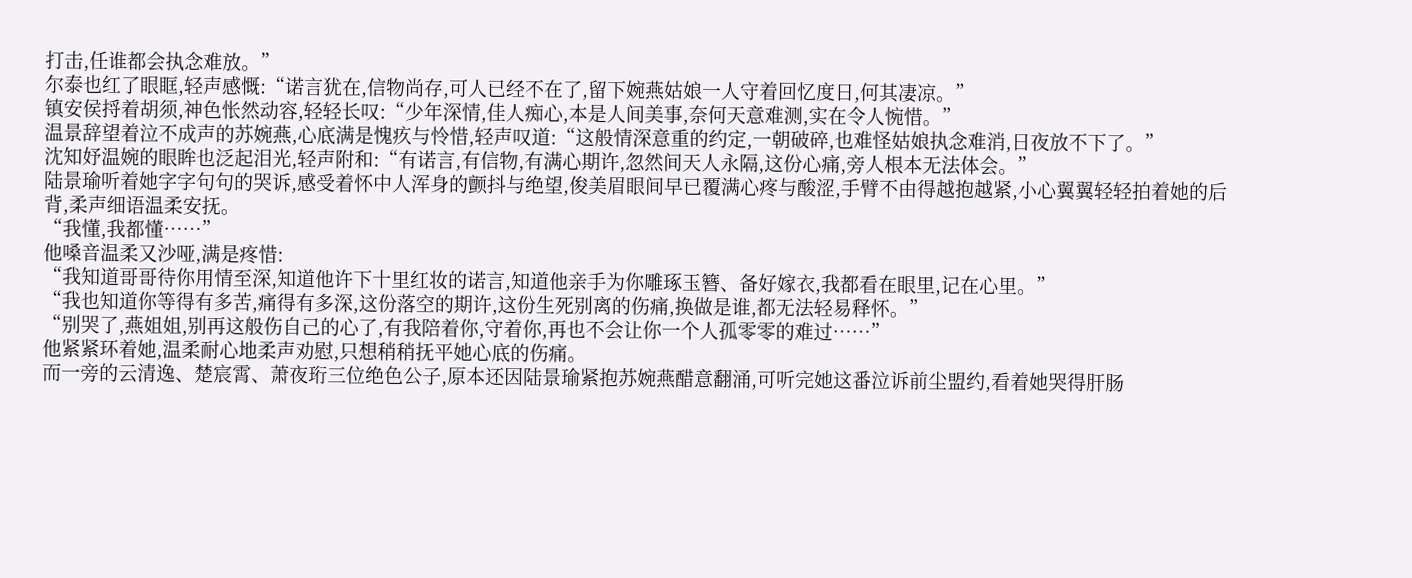打击,任谁都会执念难放。”
尔泰也红了眼眶,轻声感慨:“诺言犹在,信物尚存,可人已经不在了,留下婉燕姑娘一人守着回忆度日,何其凄凉。”
镇安侯捋着胡须,神色怅然动容,轻轻长叹:“少年深情,佳人痴心,本是人间美事,奈何天意难测,实在令人惋惜。”
温景辞望着泣不成声的苏婉燕,心底满是愧疚与怜惜,轻声叹道:“这般情深意重的约定,一朝破碎,也难怪姑娘执念难消,日夜放不下了。”
沈知妤温婉的眼眸也泛起泪光,轻声附和:“有诺言,有信物,有满心期许,忽然间天人永隔,这份心痛,旁人根本无法体会。”
陆景瑜听着她字字句句的哭诉,感受着怀中人浑身的颤抖与绝望,俊美眉眼间早已覆满心疼与酸涩,手臂不由得越抱越紧,小心翼翼轻轻拍着她的后背,柔声细语温柔安抚。
“我懂,我都懂……”
他嗓音温柔又沙哑,满是疼惜:
“我知道哥哥待你用情至深,知道他许下十里红妆的诺言,知道他亲手为你雕琢玉簪、备好嫁衣,我都看在眼里,记在心里。”
“我也知道你等得有多苦,痛得有多深,这份落空的期许,这份生死别离的伤痛,换做是谁,都无法轻易释怀。”
“别哭了,燕姐姐,别再这般伤自己的心了,有我陪着你,守着你,再也不会让你一个人孤零零的难过……”
他紧紧环着她,温柔耐心地柔声劝慰,只想稍稍抚平她心底的伤痛。
而一旁的云清逸、楚宸霄、萧夜珩三位绝色公子,原本还因陆景瑜紧抱苏婉燕醋意翻涌,可听完她这番泣诉前尘盟约,看着她哭得肝肠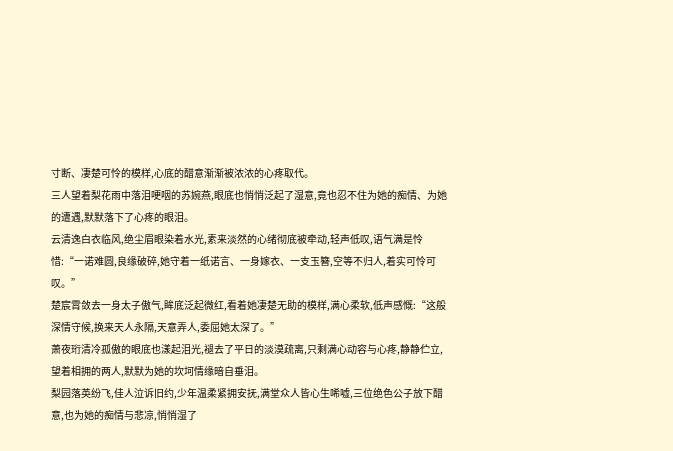寸断、凄楚可怜的模样,心底的醋意渐渐被浓浓的心疼取代。
三人望着梨花雨中落泪哽咽的苏婉燕,眼底也悄悄泛起了湿意,竟也忍不住为她的痴情、为她的遭遇,默默落下了心疼的眼泪。
云清逸白衣临风,绝尘眉眼染着水光,素来淡然的心绪彻底被牵动,轻声低叹,语气满是怜惜:“一诺难圆,良缘破碎,她守着一纸诺言、一身嫁衣、一支玉簪,空等不归人,着实可怜可叹。”
楚宸霄敛去一身太子傲气,眸底泛起微红,看着她凄楚无助的模样,满心柔软,低声感慨:“这般深情守候,换来天人永隔,天意弄人,委屈她太深了。”
萧夜珩清冷孤傲的眼底也漾起泪光,褪去了平日的淡漠疏离,只剩满心动容与心疼,静静伫立,望着相拥的两人,默默为她的坎坷情缘暗自垂泪。
梨园落英纷飞,佳人泣诉旧约,少年温柔紧拥安抚,满堂众人皆心生唏嘘,三位绝色公子放下醋意,也为她的痴情与悲凉,悄悄湿了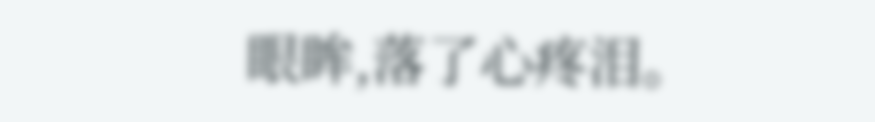眼眸,落了心疼泪。